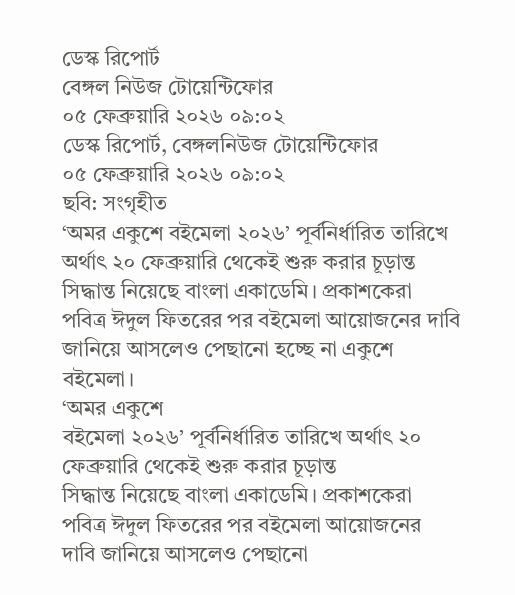ডেস্ক রিপোর্ট
বেঙ্গল নিউজ টোয়েন্টিফোর
০৫ ফেব্রুয়ারি ২০২৬ ০৯:০২
ডেস্ক রিপোর্ট, বেঙ্গলনিউজ টোয়েন্টিফোর
০৫ ফেব্রুয়ারি ২০২৬ ০৯:০২
ছবি: সংগৃহীত
‘অমর একুশে বইমেলা ২০২৬’ পূর্বনির্ধারিত তারিখে অর্থাৎ ২০ ফেব্রুয়ারি থেকেই শুরু করার চূড়ান্ত সিদ্ধান্ত নিয়েছে বাংলা একাডেমি। প্রকাশকেরা পবিত্র ঈদুল ফিতরের পর বইমেলা আয়োজনের দাবি জানিয়ে আসলেও পেছানো হচ্ছে না একুশে বইমেলা।
‘অমর একুশে
বইমেলা ২০২৬’ পূর্বনির্ধারিত তারিখে অর্থাৎ ২০ ফেব্রুয়ারি থেকেই শুরু করার চূড়ান্ত
সিদ্ধান্ত নিয়েছে বাংলা একাডেমি। প্রকাশকেরা পবিত্র ঈদুল ফিতরের পর বইমেলা আয়োজনের
দাবি জানিয়ে আসলেও পেছানো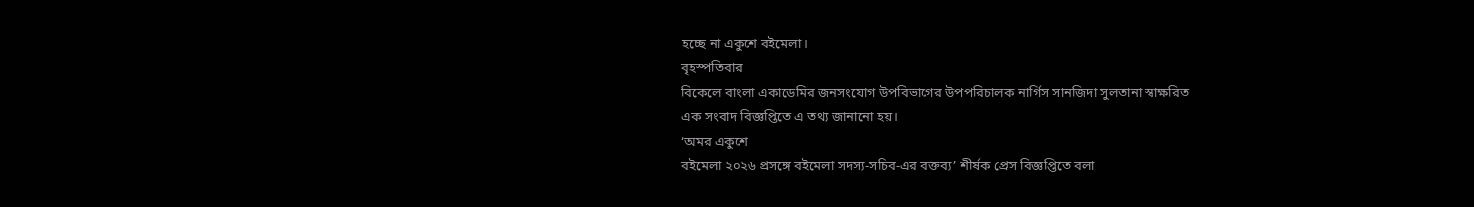হচ্ছে না একুশে বইমেলা।
বৃহস্পতিবার
বিকেলে বাংলা একাডেমির জনসংযোগ উপবিভাগের উপপরিচালক নার্গিস সানজিদা সুলতানা স্বাক্ষরিত
এক সংবাদ বিজ্ঞপ্তিতে এ তথ্য জানানো হয়।
‘অমর একুশে
বইমেলা ২০২৬ প্রসঙ্গে বইমেলা সদস্য-সচিব-এর বক্তব্য’ শীর্ষক প্রেস বিজ্ঞপ্তিতে বলা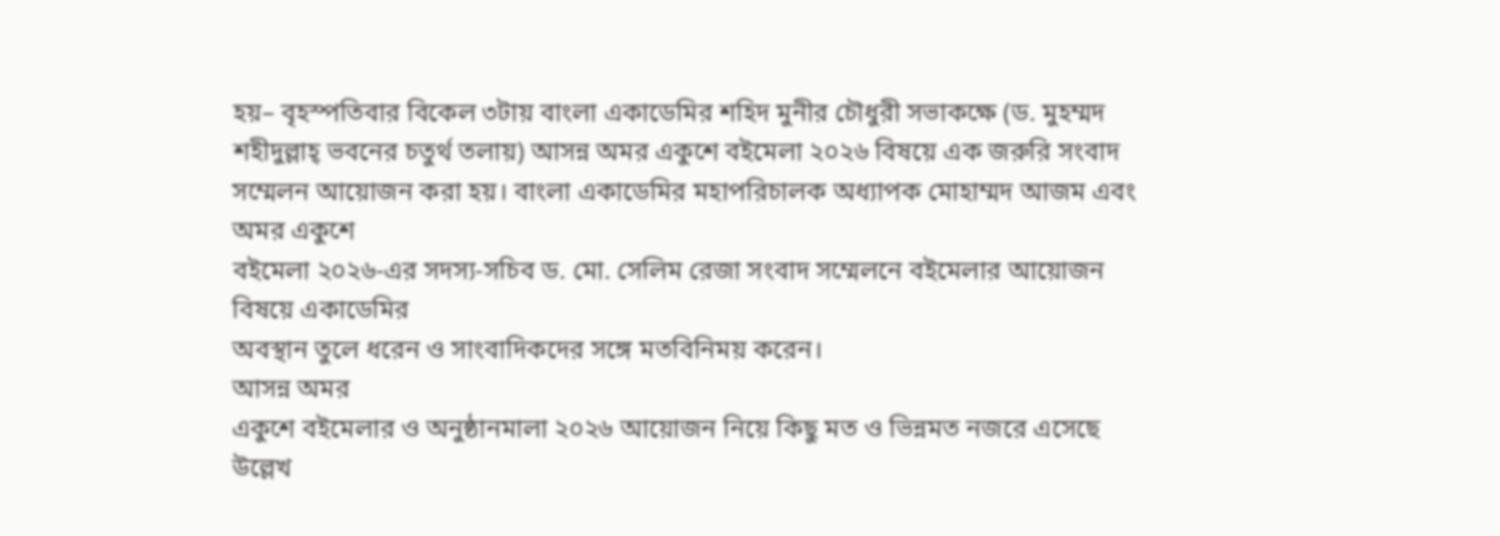হয়– বৃহস্পতিবার বিকেল ৩টায় বাংলা একাডেমির শহিদ মুনীর চৌধুরী সভাকক্ষে (ড. মুহম্মদ
শহীদুল্লাহ্ ভবনের চতুর্থ তলায়) আসন্ন অমর একুশে বইমেলা ২০২৬ বিষয়ে এক জরুরি সংবাদ
সম্মেলন আয়োজন করা হয়। বাংলা একাডেমির মহাপরিচালক অধ্যাপক মোহাম্মদ আজম এবং অমর একুশে
বইমেলা ২০২৬-এর সদস্য-সচিব ড. মো. সেলিম রেজা সংবাদ সম্মেলনে বইমেলার আয়োজন বিষয়ে একাডেমির
অবস্থান তুলে ধরেন ও সাংবাদিকদের সঙ্গে মতবিনিময় করেন।
আসন্ন অমর
একুশে বইমেলার ও অনুষ্ঠানমালা ২০২৬ আয়োজন নিয়ে কিছু মত ও ভিন্নমত নজরে এসেছে উল্লেখ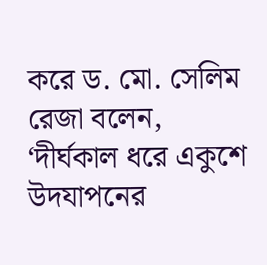করে ড. মো. সেলিম রেজা বলেন, ‘দীর্ঘকাল ধরে একুশে উদযাপনের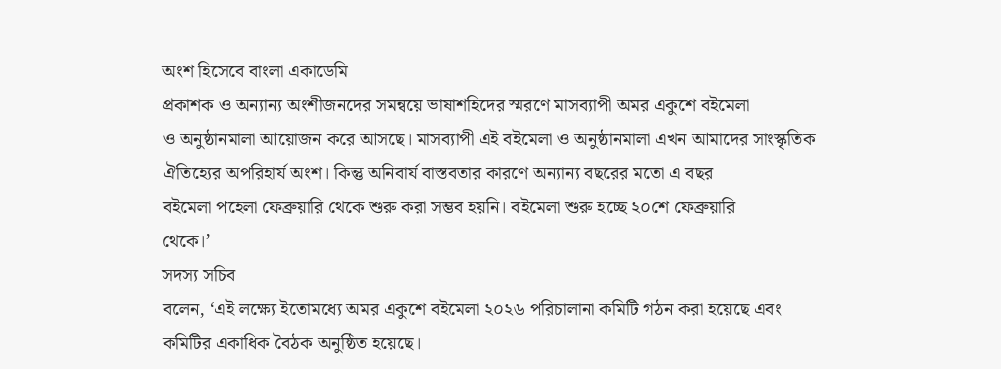অংশ হিসেবে বাংলা একাডেমি
প্রকাশক ও অন্যান্য অংশীজনদের সমন্বয়ে ভাষাশহিদের স্মরণে মাসব্যাপী অমর একুশে বইমেলা
ও অনুষ্ঠানমালা আয়োজন করে আসছে। মাসব্যাপী এই বইমেলা ও অনুষ্ঠানমালা এখন আমাদের সাংস্কৃতিক
ঐতিহ্যের অপরিহার্য অংশ। কিন্তু অনিবার্য বাস্তবতার কারণে অন্যান্য বছরের মতো এ বছর
বইমেলা পহেলা ফেব্রুয়ারি থেকে শুরু করা সম্ভব হয়নি। বইমেলা শুরু হচ্ছে ২০শে ফেব্রুয়ারি
থেকে।’
সদস্য সচিব
বলেন, ‘এই লক্ষ্যে ইতোমধ্যে অমর একুশে বইমেলা ২০২৬ পরিচালানা কমিটি গঠন করা হয়েছে এবং
কমিটির একাধিক বৈঠক অনুষ্ঠিত হয়েছে।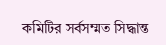কমিটির সর্বসম্মত সিদ্ধান্ত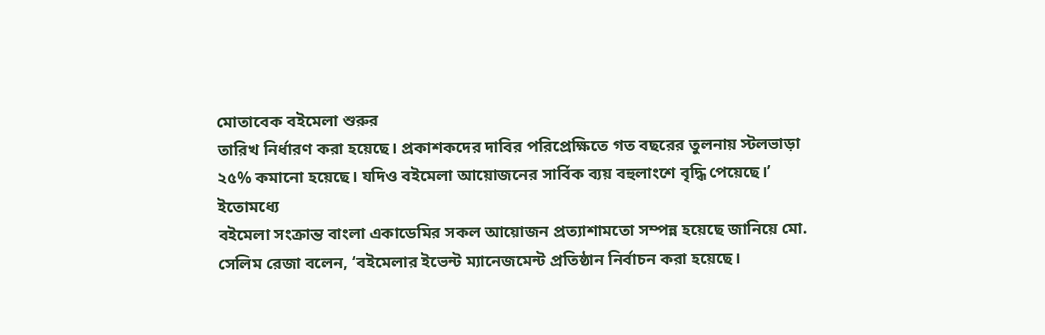মোতাবেক বইমেলা শুরুর
তারিখ নির্ধারণ করা হয়েছে। প্রকাশকদের দাবির পরিপ্রেক্ষিতে গত বছরের তুলনায় স্টলভাড়া
২৫% কমানো হয়েছে। যদিও বইমেলা আয়োজনের সার্বিক ব্যয় বহুলাংশে বৃদ্ধি পেয়েছে।’
ইতোমধ্যে
বইমেলা সংক্রান্ত বাংলা একাডেমির সকল আয়োজন প্রত্যাশামতো সম্পন্ন হয়েছে জানিয়ে মো.
সেলিম রেজা বলেন, ‘বইমেলার ইভেন্ট ম্যানেজমেন্ট প্রতিষ্ঠান নির্বাচন করা হয়েছে।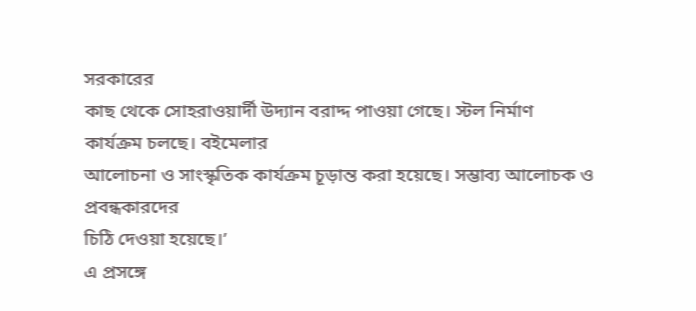সরকারের
কাছ থেকে সোহরাওয়ার্দী উদ্যান বরাদ্দ পাওয়া গেছে। স্টল নির্মাণ কার্যক্রম চলছে। বইমেলার
আলোচনা ও সাংস্কৃতিক কার্যক্রম চূড়ান্ত করা হয়েছে। সম্ভাব্য আলোচক ও প্রবন্ধকারদের
চিঠি দেওয়া হয়েছে।’
এ প্রসঙ্গে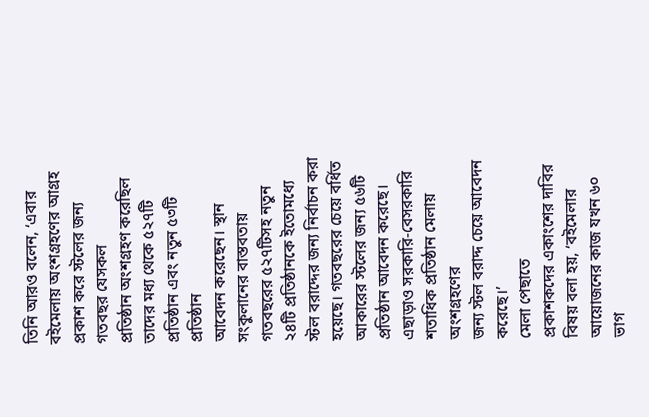তিনি আরও বলেন, ‘এবার বইমেলায় অংশগ্রহণের আগ্রহ প্রকাশ করে স্টলের জন্য গতবছর যেসকল
প্রতিষ্ঠান অংশগ্রহণ করেছিল তাদের মধ্য থেকে ৫২৭টি প্রতিষ্ঠান এবং নতুন ৫৩টি প্রতিষ্ঠান
আবেদন করেছেন। স্থান সংকুলানের বাস্তবতায় গতবছরের ৫২৭টিসহ নতুন ২৪টি প্রতিষ্ঠানকে ইতোমধ্যে
স্টল বরাদ্দের জন্য নির্বাচন করা হয়েছে। গতবছরের চেয়ে বর্ধিত আকারের স্টলের জন্য ৫৬টি
প্রতিষ্ঠান আবেদন করেছে। এছাড়াও সরকারি-বেসরকারি শতাধিক প্রতিষ্ঠান মেলায় অংশগ্রহণের
জন্য স্টল বরাদ্দ চেয়ে আবেদন করেছে।’
মেলা পেছাতে
প্রকাশকদের একাংশের দাবির বিষয় বলা হয়, ‘বইমেলার আয়োজনের কাজ যখন ৬০ ভাগ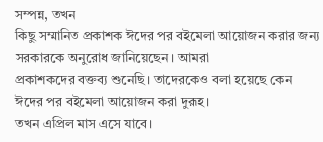সম্পন্ন, তখন
কিছু সম্মানিত প্রকাশক ঈদের পর বইমেলা আয়োজন করার জন্য সরকারকে অনুরোধ জানিয়েছেন। আমরা
প্রকাশকদের বক্তব্য শুনেছি। তাদেরকেও বলা হয়েছে কেন ঈদের পর বইমেলা আয়োজন করা দুরূহ।
তখন এপ্রিল মাস এসে যাবে।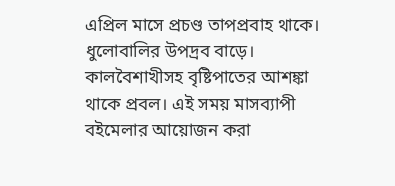এপ্রিল মাসে প্রচণ্ড তাপপ্রবাহ থাকে। ধুলোবালির উপদ্রব বাড়ে।
কালবৈশাখীসহ বৃষ্টিপাতের আশঙ্কা থাকে প্রবল। এই সময় মাসব্যাপী বইমেলার আয়োজন করা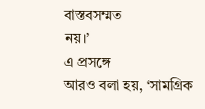বাস্তবসম্মত
নয়।’
এ প্রসঙ্গে
আরও বলা হয়, ‘সামগ্রিক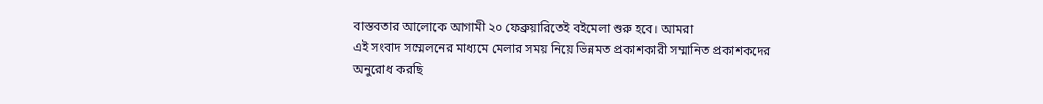বাস্তবতার আলোকে আগামী ২০ ফেব্রুয়ারিতেই বইমেলা শুরু হবে। আমরা
এই সংবাদ সম্মেলনের মাধ্যমে মেলার সময় নিয়ে ভিন্নমত প্রকাশকারী সম্মানিত প্রকাশকদের
অনুরোধ করছি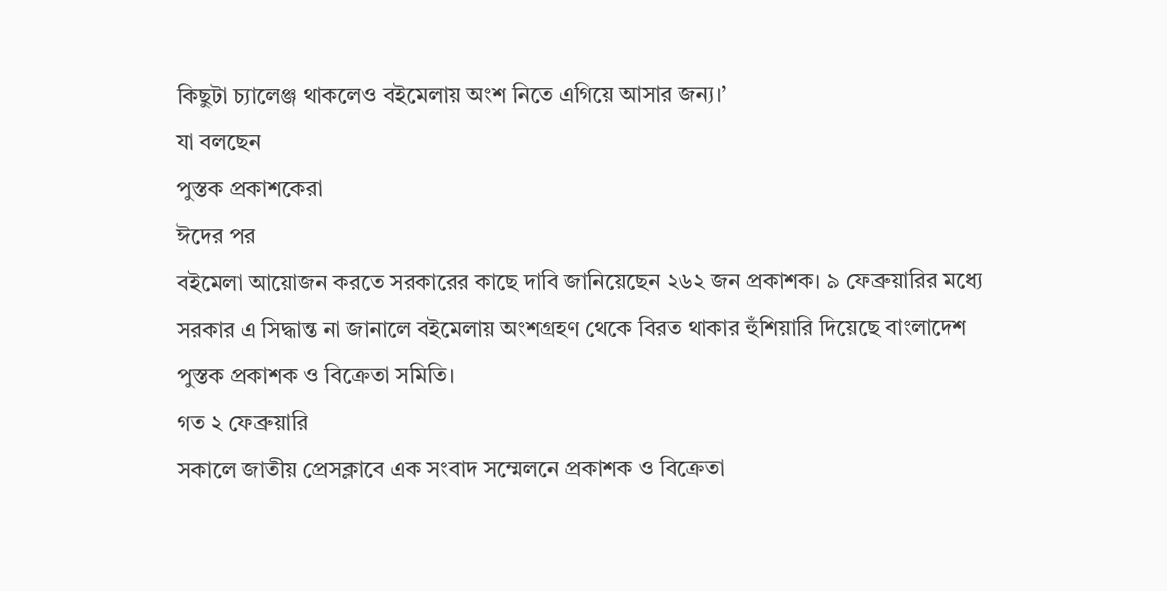কিছুটা চ্যালেঞ্জ থাকলেও বইমেলায় অংশ নিতে এগিয়ে আসার জন্য।’
যা বলছেন
পুস্তক প্রকাশকেরা
ঈদের পর
বইমেলা আয়োজন করতে সরকারের কাছে দাবি জানিয়েছেন ২৬২ জন প্রকাশক। ৯ ফেব্রুয়ারির মধ্যে
সরকার এ সিদ্ধান্ত না জানালে বইমেলায় অংশগ্রহণ থেকে বিরত থাকার হুঁশিয়ারি দিয়েছে বাংলাদেশ
পুস্তক প্রকাশক ও বিক্রেতা সমিতি।
গত ২ ফেব্রুয়ারি
সকালে জাতীয় প্রেসক্লাবে এক সংবাদ সম্মেলনে প্রকাশক ও বিক্রেতা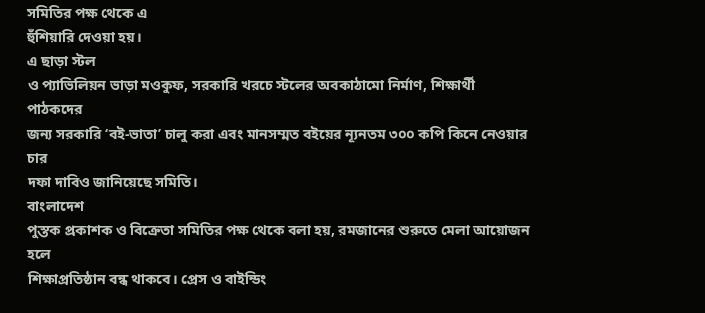সমিতির পক্ষ থেকে এ
হুঁশিয়ারি দেওয়া হয়।
এ ছাড়া স্টল
ও প্যাভিলিয়ন ভাড়া মওকুফ, সরকারি খরচে স্টলের অবকাঠামো নির্মাণ, শিক্ষার্থী পাঠকদের
জন্য সরকারি ‘বই-ভাতা’ চালু করা এবং মানসম্মত বইয়ের ন্যূনতম ৩০০ কপি কিনে নেওয়ার চার
দফা দাবিও জানিয়েছে সমিতি।
বাংলাদেশ
পুস্তক প্রকাশক ও বিক্রেতা সমিতির পক্ষ থেকে বলা হয়, রমজানের শুরুতে মেলা আয়োজন হলে
শিক্ষাপ্রতিষ্ঠান বন্ধ থাকবে। প্রেস ও বাইন্ডিং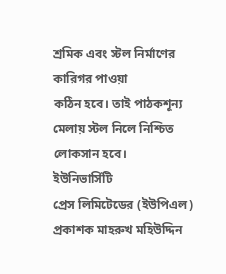শ্রমিক এবং স্টল নির্মাণের কারিগর পাওয়া
কঠিন হবে। তাই পাঠকশূন্য মেলায় স্টল নিলে নিশ্চিত লোকসান হবে।
ইউনিভার্সিটি
প্রেস লিমিটেডের (ইউপিএল) প্রকাশক মাহরুখ মহিউদ্দিন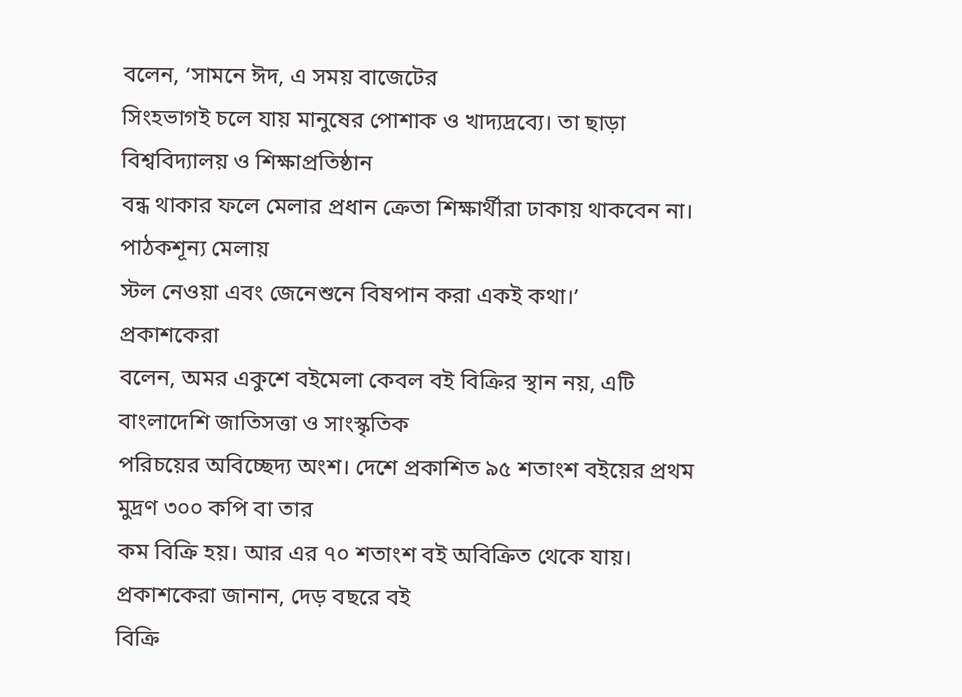বলেন, ‘সামনে ঈদ, এ সময় বাজেটের
সিংহভাগই চলে যায় মানুষের পোশাক ও খাদ্যদ্রব্যে। তা ছাড়া বিশ্ববিদ্যালয় ও শিক্ষাপ্রতিষ্ঠান
বন্ধ থাকার ফলে মেলার প্রধান ক্রেতা শিক্ষার্থীরা ঢাকায় থাকবেন না। পাঠকশূন্য মেলায়
স্টল নেওয়া এবং জেনেশুনে বিষপান করা একই কথা।’
প্রকাশকেরা
বলেন, অমর একুশে বইমেলা কেবল বই বিক্রির স্থান নয়, এটি বাংলাদেশি জাতিসত্তা ও সাংস্কৃতিক
পরিচয়ের অবিচ্ছেদ্য অংশ। দেশে প্রকাশিত ৯৫ শতাংশ বইয়ের প্রথম মুদ্রণ ৩০০ কপি বা তার
কম বিক্রি হয়। আর এর ৭০ শতাংশ বই অবিক্রিত থেকে যায়। প্রকাশকেরা জানান, দেড় বছরে বই
বিক্রি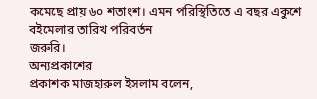কমেছে প্রায় ৬০ শতাংশ। এমন পরিস্থিতিতে এ বছর একুশে বইমেলার তারিখ পরিবর্তন
জরুরি।
অন্যপ্রকাশের
প্রকাশক মাজহারুল ইসলাম বলেন,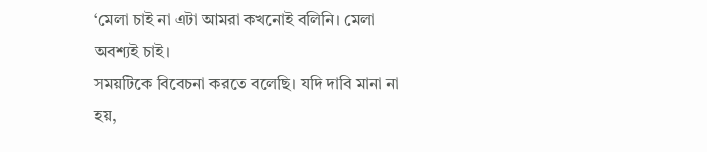‘মেলা চাই না এটা আমরা কখনোই বলিনি। মেলা অবশ্যই চাই।
সময়টিকে বিবেচনা করতে বলেছি। যদি দাবি মানা না হয়,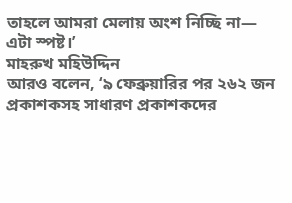তাহলে আমরা মেলায় অংশ নিচ্ছি না—
এটা স্পষ্ট।’
মাহরুখ মহিউদ্দিন
আরও বলেন, ‘৯ ফেব্রুয়ারির পর ২৬২ জন প্রকাশকসহ সাধারণ প্রকাশকদের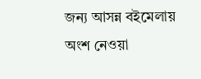জন্য আসন্ন বইমেলায়
অংশ নেওয়া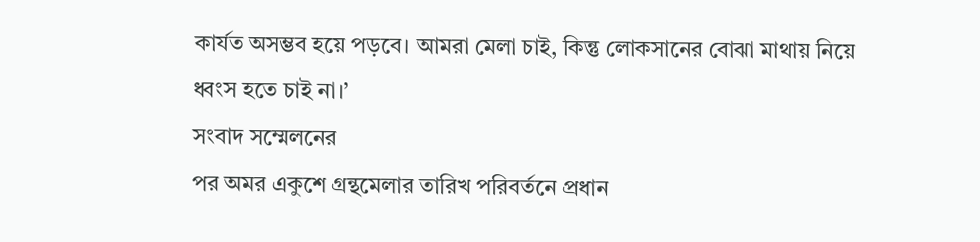কার্যত অসম্ভব হয়ে পড়বে। আমরা মেলা চাই, কিন্তু লোকসানের বোঝা মাথায় নিয়ে
ধ্বংস হতে চাই না।’
সংবাদ সম্মেলনের
পর অমর একুশে গ্রন্থমেলার তারিখ পরিবর্তনে প্রধান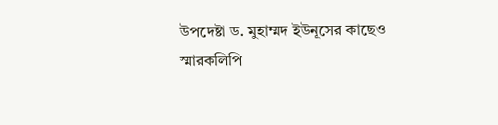উপদেষ্টা ড. মুহাম্মদ ইউনূসের কাছেও
স্মারকলিপি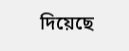দিয়েছে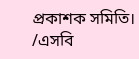প্রকাশক সমিতি।
/এসবি